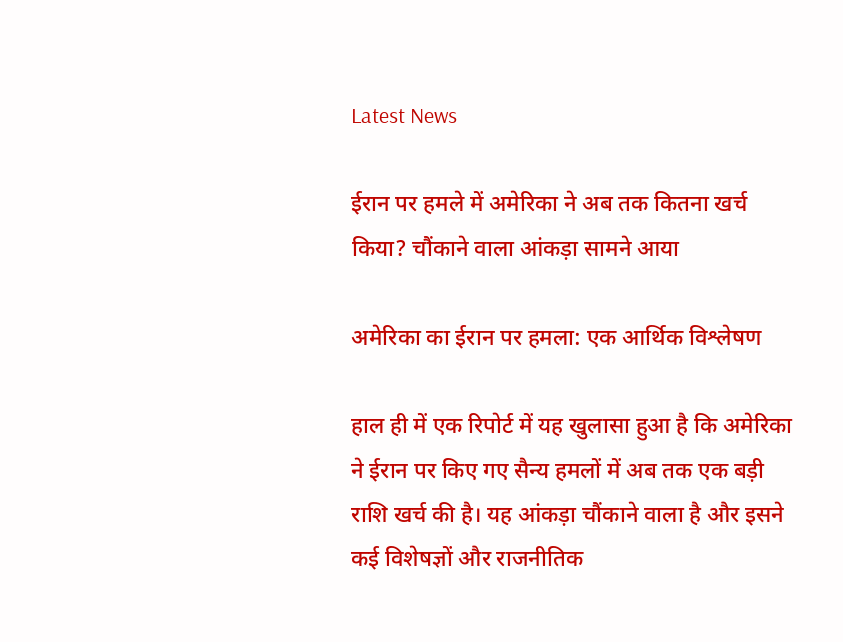Latest News

ईरान पर हमले में अमेरिका ने अब तक कितना खर्च किया? चौंकाने वाला आंकड़ा सामने आया

अमेरिका का ईरान पर हमला: एक आर्थिक विश्लेषण

हाल ही में एक रिपोर्ट में यह खुलासा हुआ है कि अमेरिका ने ईरान पर किए गए सैन्य हमलों में अब तक एक बड़ी राशि खर्च की है। यह आंकड़ा चौंकाने वाला है और इसने कई विशेषज्ञों और राजनीतिक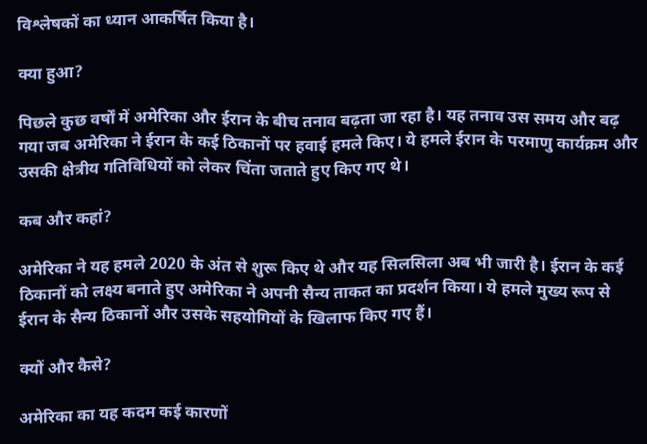विश्लेषकों का ध्यान आकर्षित किया है।

क्या हुआ?

पिछले कुछ वर्षों में अमेरिका और ईरान के बीच तनाव बढ़ता जा रहा है। यह तनाव उस समय और बढ़ गया जब अमेरिका ने ईरान के कई ठिकानों पर हवाई हमले किए। ये हमले ईरान के परमाणु कार्यक्रम और उसकी क्षेत्रीय गतिविधियों को लेकर चिंता जताते हुए किए गए थे।

कब और कहां?

अमेरिका ने यह हमले 2020 के अंत से शुरू किए थे और यह सिलसिला अब भी जारी है। ईरान के कई ठिकानों को लक्ष्य बनाते हुए अमेरिका ने अपनी सैन्य ताकत का प्रदर्शन किया। ये हमले मुख्य रूप से ईरान के सैन्य ठिकानों और उसके सहयोगियों के खिलाफ किए गए हैं।

क्यों और कैसे?

अमेरिका का यह कदम कई कारणों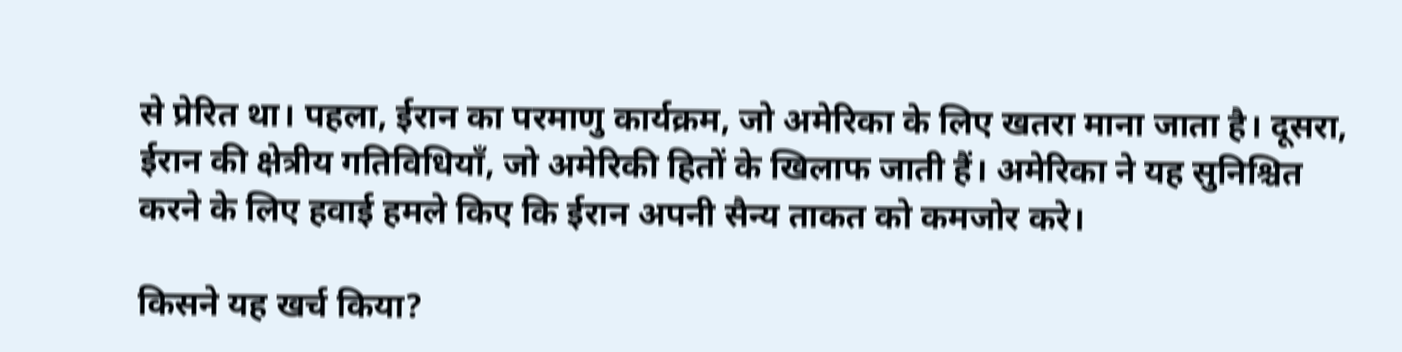से प्रेरित था। पहला, ईरान का परमाणु कार्यक्रम, जो अमेरिका के लिए खतरा माना जाता है। दूसरा, ईरान की क्षेत्रीय गतिविधियाँ, जो अमेरिकी हितों के खिलाफ जाती हैं। अमेरिका ने यह सुनिश्चित करने के लिए हवाई हमले किए कि ईरान अपनी सैन्य ताकत को कमजोर करे।

किसने यह खर्च किया?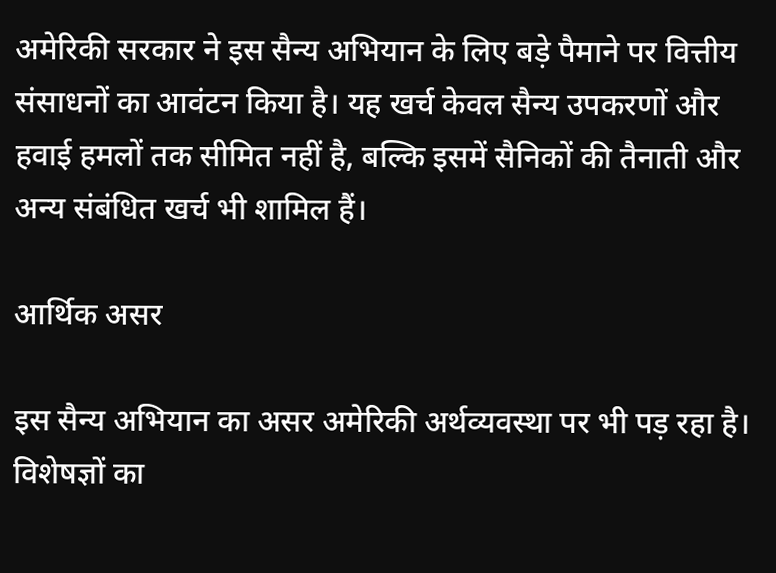अमेरिकी सरकार ने इस सैन्य अभियान के लिए बड़े पैमाने पर वित्तीय संसाधनों का आवंटन किया है। यह खर्च केवल सैन्य उपकरणों और हवाई हमलों तक सीमित नहीं है, बल्कि इसमें सैनिकों की तैनाती और अन्य संबंधित खर्च भी शामिल हैं।

आर्थिक असर

इस सैन्य अभियान का असर अमेरिकी अर्थव्यवस्था पर भी पड़ रहा है। विशेषज्ञों का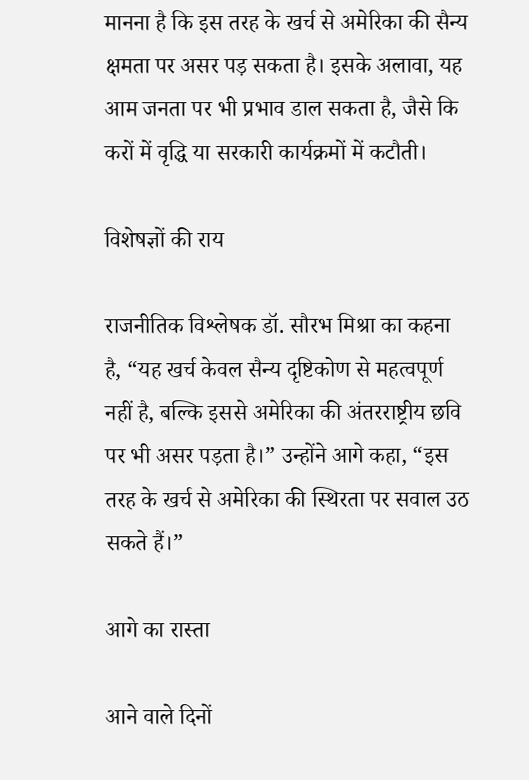मानना है कि इस तरह के खर्च से अमेरिका की सैन्य क्षमता पर असर पड़ सकता है। इसके अलावा, यह आम जनता पर भी प्रभाव डाल सकता है, जैसे कि करों में वृद्धि या सरकारी कार्यक्रमों में कटौती।

विशेषज्ञों की राय

राजनीतिक विश्लेषक डॉ. सौरभ मिश्रा का कहना है, “यह खर्च केवल सैन्य दृष्टिकोण से महत्वपूर्ण नहीं है, बल्कि इससे अमेरिका की अंतरराष्ट्रीय छवि पर भी असर पड़ता है।” उन्होंने आगे कहा, “इस तरह के खर्च से अमेरिका की स्थिरता पर सवाल उठ सकते हैं।”

आगे का रास्ता

आने वाले दिनों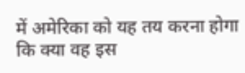में अमेरिका को यह तय करना होगा कि क्या वह इस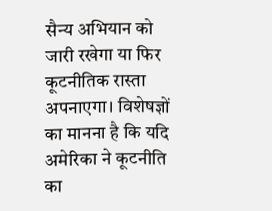सैन्य अभियान को जारी रखेगा या फिर कूटनीतिक रास्ता अपनाएगा। विशेषज्ञों का मानना है कि यदि अमेरिका ने कूटनीति का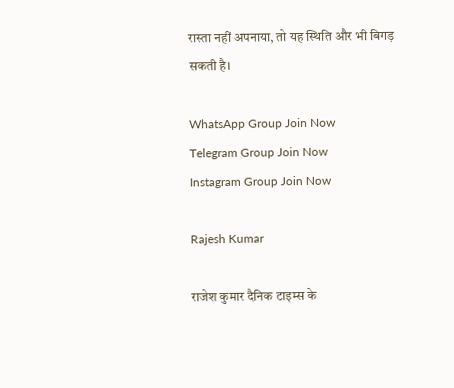रास्ता नहीं अपनाया, तो यह स्थिति और भी बिगड़ सकती है।

WhatsApp Group Join Now
Telegram Group Join Now
Instagram Group Join Now

Rajesh Kumar

राजेश कुमार दैनिक टाइम्स के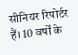सीनियर रिपोर्टर हैं। 10 वर्षों के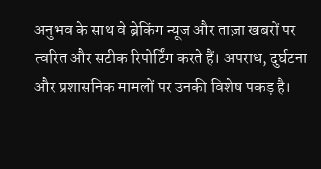अनुभव के साथ वे ब्रेकिंग न्यूज और ताज़ा खबरों पर त्वरित और सटीक रिपोर्टिंग करते हैं। अपराध, दुर्घटना और प्रशासनिक मामलों पर उनकी विशेष पकड़ है।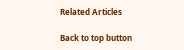Related Articles

Back to top button